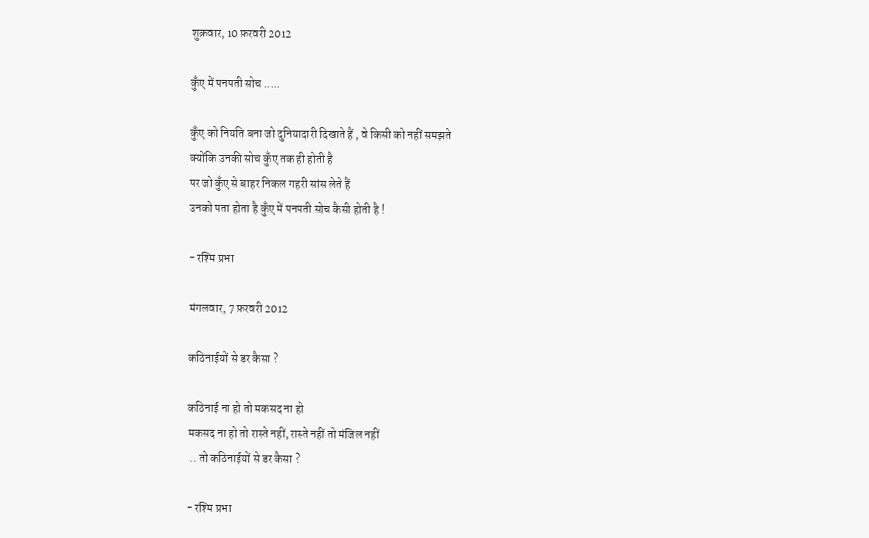शुक्रवार, 10 फ़रवरी 2012

कुँए में पनपती सोच .....

कुँए को नियति बना जो दुनियादारी दिखाते हैं , वे किसी को नहीं समझते
क्योंकि उनकी सोच कुँए तक ही होती है
पर जो कुँए से बाहर निकल गहरी सांस लेते हैं
उनको पता होता है कुँए में पनपती सोच कैसी होती है !

- रश्मि प्रभा

मंगलवार, 7 फ़रवरी 2012

कठिनाईयों से डर कैसा ?

कठिनाई ना हो तो मकसद ना हो
मकसद ना हो तो रास्‍ते नहीं, रास्‍ते नहीं तो मंजिल नहीं
 .. तो कठिनाईयों से डर कैसा ?

- रश्मि प्रभा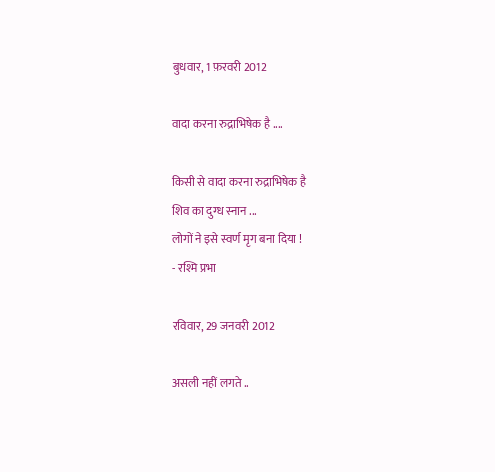बुधवार, 1 फ़रवरी 2012

वादा करना रुद्राभिषेक है ....

किसी से वादा करना रुद्राभिषेक है
शिव का दुग्ध स्नान ...
लोगों ने इसे स्वर्ण मृग बना दिया !
- रश्मि प्रभा

रविवार, 29 जनवरी 2012

असली नहीं लगते ..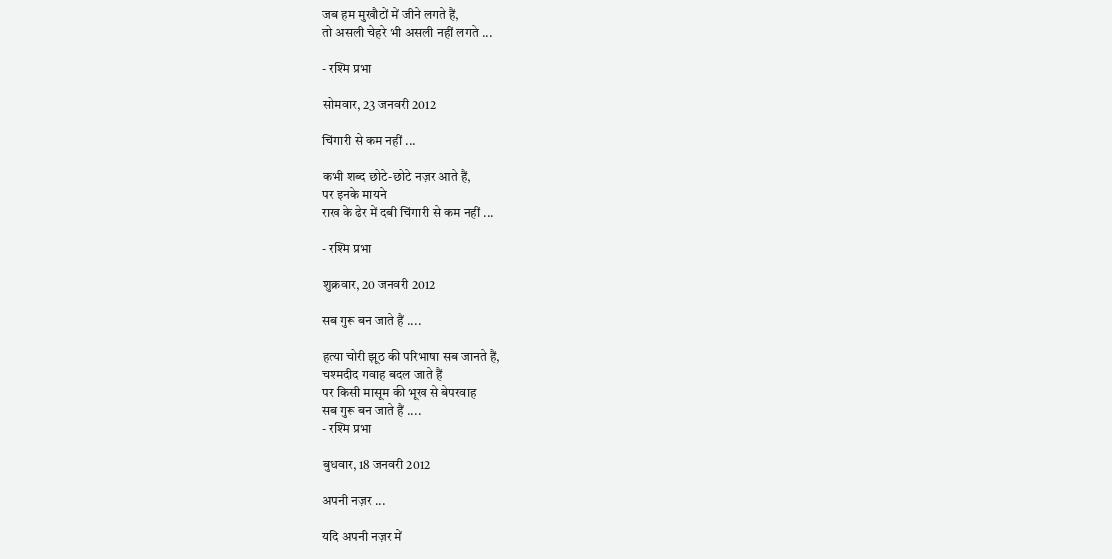जब हम मुखौटों में जीने लगते हैं,
तो असली चेहरे भी असली नहीं लगते ...

- रश्मि प्रभा

सोमवार, 23 जनवरी 2012

चिंगारी से कम नहीं ...

कभी शब्‍द छोटे-छोटे नज़र आते हैं,
पर इनके मायने
राख के ढेर में दबी चिंगारी से कम नहीं ...

- रश्मि प्रभा

शुक्रवार, 20 जनवरी 2012

सब गुरू बन जाते हैं ....

हत्‍या चोरी झूठ की परिभाषा सब जानते हैं,
चश्‍मदीद गवाह बदल जाते हैं
पर किसी मासूम की भूख से बेपरवाह
सब गुरू बन जाते हैं ....
- रश्मि प्रभा

बुधवार, 18 जनवरी 2012

अपनी नज़र ...

यदि अपनी नज़र में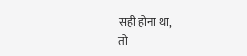सही होना था,
तो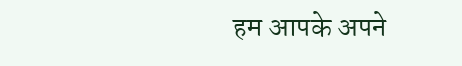हम आपके अपने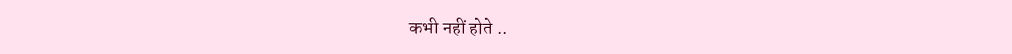कभी नहीं होते ..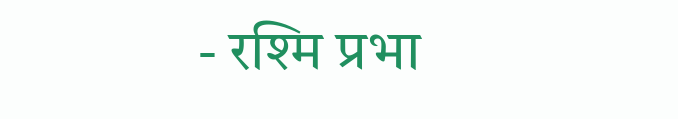- रश्मि प्रभा